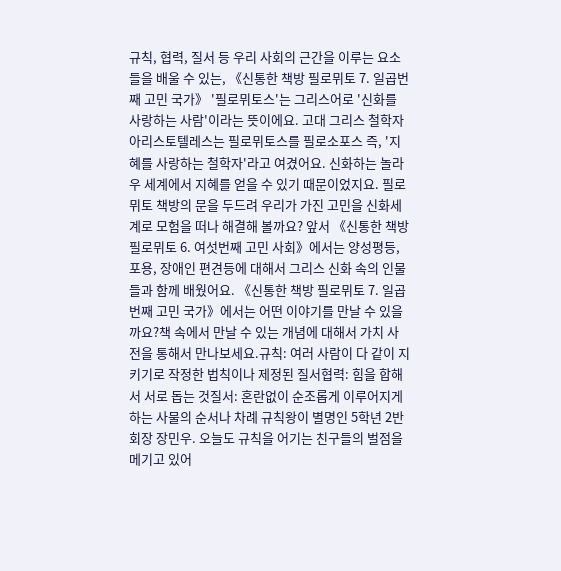규칙, 협력, 질서 등 우리 사회의 근간을 이루는 요소들을 배울 수 있는, 《신통한 책방 필로뮈토 7. 일곱번째 고민 국가》 '필로뮈토스'는 그리스어로 '신화를 사랑하는 사람'이라는 뜻이에요. 고대 그리스 철학자 아리스토텔레스는 필로뮈토스를 필로소포스 즉, '지혜를 사랑하는 철학자'라고 여겼어요. 신화하는 놀라우 세계에서 지혜를 얻을 수 있기 때문이었지요. 필로뮈토 책방의 문을 두드려 우리가 가진 고민을 신화세계로 모험을 떠나 해결해 볼까요? 앞서 《신통한 책방 필로뮈토 6. 여섯번째 고민 사회》에서는 양성평등, 포용, 장애인 편견등에 대해서 그리스 신화 속의 인물들과 함께 배웠어요. 《신통한 책방 필로뮈토 7. 일곱번째 고민 국가》에서는 어떤 이야기를 만날 수 있을까요?책 속에서 만날 수 있는 개념에 대해서 가치 사전을 통해서 만나보세요.규칙: 여러 사람이 다 같이 지키기로 작정한 법칙이나 제정된 질서협력: 힘을 합해서 서로 돕는 것질서: 혼란없이 순조롭게 이루어지게 하는 사물의 순서나 차례 규칙왕이 별명인 5학년 2반 회장 장민우. 오늘도 규칙을 어기는 친구들의 벌점을 메기고 있어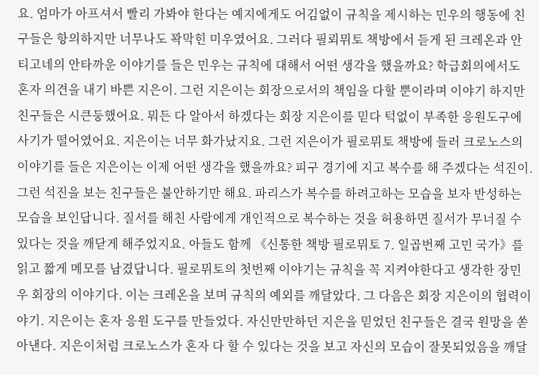요. 엄마가 아프셔서 빨리 가봐야 한다는 예지에게도 어김없이 규칙을 제시하는 민우의 행동에 친구들은 항의하지만 너무나도 꽉막힌 미우였어요. 그러다 필뢰뮈토 책방에서 듣게 된 크레온과 안티고네의 안타까운 이야기를 들은 민우는 규칙에 대해서 어떤 생각을 했을까요? 학급회의에서도 혼자 의견을 내기 바쁜 지은이. 그런 지은이는 회장으로서의 책임을 다할 뿐이라며 이야기 하지만 친구들은 시큰둥했어요. 뭐든 다 알아서 하겠다는 회장 지은이를 믿다 턱없이 부족한 응원도구에 사기가 떨어였어요. 지은이는 너무 화가났지요. 그런 지은이가 필로뮈토 책방에 들러 크로노스의 이야기를 들은 지은이는 이제 어떤 생각을 했을까요? 피구 경기에 지고 복수를 해 주겠다는 석진이. 그런 석진을 보는 친구들은 불안하기만 해요. 파리스가 복수를 하려고하는 모습을 보자 반성하는 모습을 보인답니다. 질서를 해친 사람에게 개인적으로 복수하는 것을 허용하면 질서가 무너질 수 있다는 것을 깨닫게 해주었지요. 아들도 함께 《신통한 책방 필로뮈토 7. 일곱번째 고민 국가》를 읽고 짧게 메모를 남겼답니다. 필로뮈토의 첫번째 이야기는 규칙을 꼭 지켜야한다고 생각한 장민우 회장의 이야기다. 이는 크레온을 보며 규칙의 예외를 깨달았다. 그 다음은 회장 지은이의 협력이야기. 지은이는 혼자 응원 도구를 만들었다. 자신만만하던 지은을 믿었던 친구들은 결국 원망을 쏟아낸다. 지은이처럼 크로노스가 혼자 다 할 수 있다는 것을 보고 자신의 모습이 잘못되었음을 깨달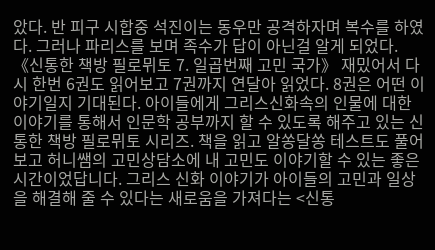았다. 반 피구 시합중 석진이는 동우만 공격하자며 복수를 하였다. 그러나 파리스를 보며 족수가 답이 아닌걸 알게 되었다. 《신통한 책방 필로뮈토 7. 일곱번째 고민 국가》 재밌어서 다시 한번 6권도 읽어보고 7권까지 연달아 읽었다. 8권은 어떤 이야기일지 기대된다. 아이들에게 그리스신화속의 인물에 대한 이야기를 통해서 인문학 공부까지 할 수 있도록 해주고 있는 신통한 책방 필로뮈토 시리즈. 책을 읽고 알쏭달쏭 테스트도 풀어보고 허니쌤의 고민상담소에 내 고민도 이야기할 수 있는 좋은 시간이었답니다. 그리스 신화 이야기가 아이들의 고민과 일상을 해결해 줄 수 있다는 새로움을 가져다는 <신통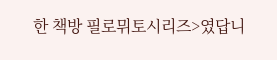한 책방 필로뮈토시리즈>였답니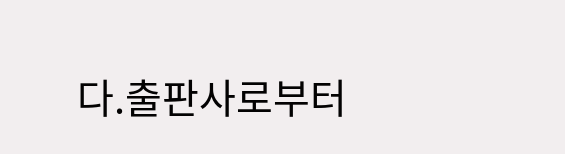다.출판사로부터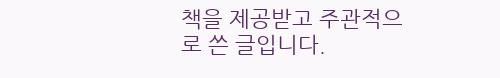책을 제공받고 주관적으로 쓴 글입니다.